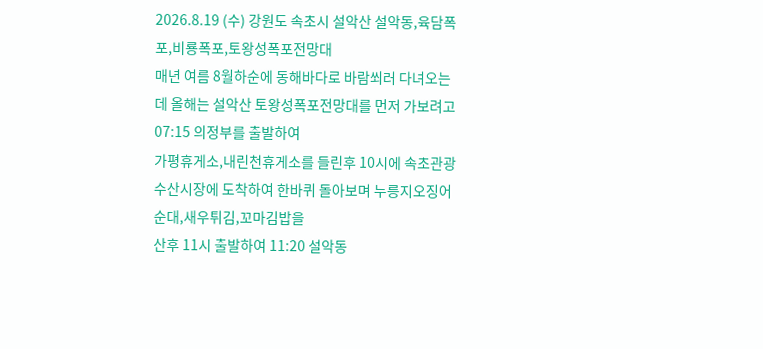2026.8.19 (수) 강원도 속초시 설악산 설악동,육담폭포,비룡폭포,토왕성폭포전망대
매년 여름 8월하순에 동해바다로 바람쐬러 다녀오는데 올해는 설악산 토왕성폭포전망대를 먼저 가보려고 07:15 의정부를 출발하여
가평휴게소,내린천휴게소를 들린후 10시에 속초관광수산시장에 도착하여 한바퀴 돌아보며 누릉지오징어순대,새우튀김,꼬마김밥을
산후 11시 출발하여 11:20 설악동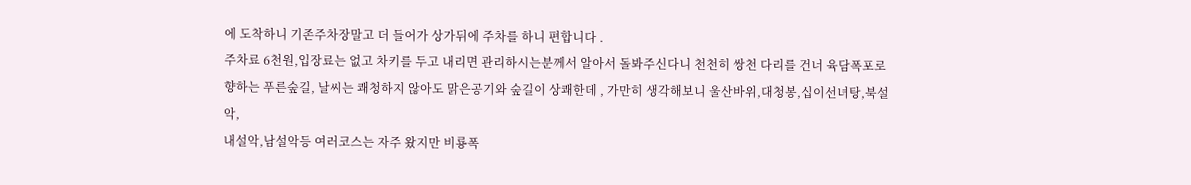에 도착하니 기존주차장말고 더 들어가 상가뒤에 주차를 하니 편합니다 .
주차료 6천원,입장료는 없고 차키를 두고 내리면 관리하시는분께서 알아서 돌봐주신다니 천천히 쌍천 다리를 건너 육담폭포로
향하는 푸른숲길, 날씨는 쾌청하지 않아도 맑은공기와 숲길이 상쾌한데 , 가만히 생각해보니 울산바위,대청봉,십이선녀탕,북설악,
내설악,남설악등 여러코스는 자주 왔지만 비룡폭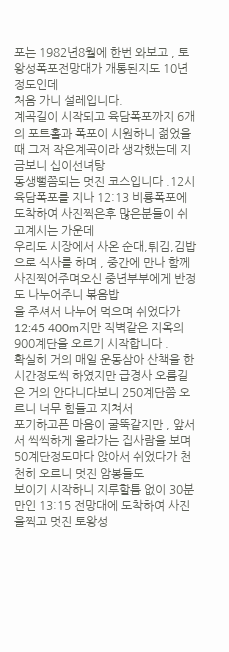포는 1982년8월에 한번 와보고 , 토왕성폭포전망대가 개통된지도 10년정도인데
처음 가니 설레입니다.
계곡길이 시작되고 육담폭포까지 6개의 포트홀과 폭포이 시원하니 젊었을때 그저 작은계곡이라 생각했는데 지금보니 십이선녀탕
동생뻘쯤되는 멋진 코스입니다 .12시 육담폭포를 지나 12:13 비룡폭포에 도착하여 사진찍은후 많은분들이 쉬고계시는 가운데
우리도 시장에서 사온 순대,튀김,김밥으로 식사를 하며 , 중간에 만나 함께 사진찍어주며오신 중년부부에게 반정도 나누어주니 볶음밥
을 주셔서 나누어 먹으며 쉬었다가 12:45 400m지만 직벽같은 지옥의 900계단을 오르기 시작합니다 .
확실히 거의 매일 운동삼아 산책을 한시간정도씩 하였지만 급경사 오름길은 거의 안다니다보니 250계단쯤 오르니 너무 힘들고 지쳐서
포기하고픈 마음이 굴뚝같지만 , 앞서서 씩씩하게 올라가는 집사람을 보며 50계단정도마다 앉아서 쉬었다가 천천히 오르니 멋진 암봉들도
보이기 시작하니 지루할틈 없이 30분만인 13:15 전망대에 도착하여 사진을찍고 멋진 토왕성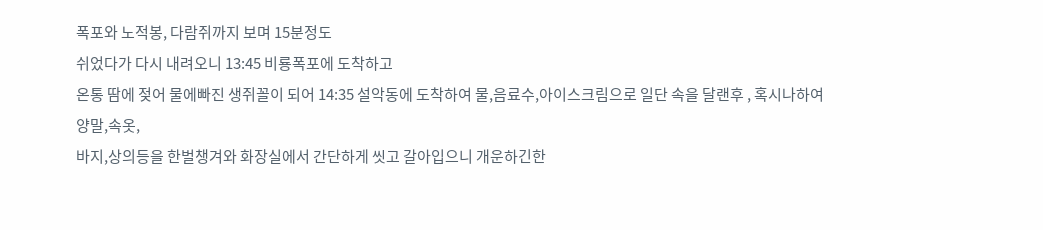폭포와 노적봉, 다람쥐까지 보며 15분정도
쉬었다가 다시 내려오니 13:45 비룡폭포에 도착하고
온통 땀에 젖어 물에빠진 생쥐꼴이 되어 14:35 설악동에 도착하여 물,음료수,아이스크림으로 일단 속을 달랜후 , 혹시나하여 양말,속옷,
바지,상의등을 한벌챙겨와 화장실에서 간단하게 씻고 갈아입으니 개운하긴한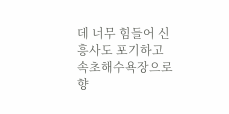데 너무 힘들어 신흥사도 포기하고 속초해수욕장으로 향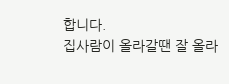합니다.
집사람이 올라갈땐 잘 올라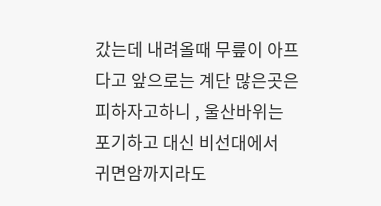갔는데 내려올때 무릎이 아프다고 앞으로는 계단 많은곳은 피하자고하니 , 울산바위는 포기하고 대신 비선대에서
귀면암까지라도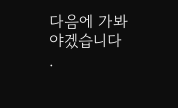다음에 가봐야겠습니다 .